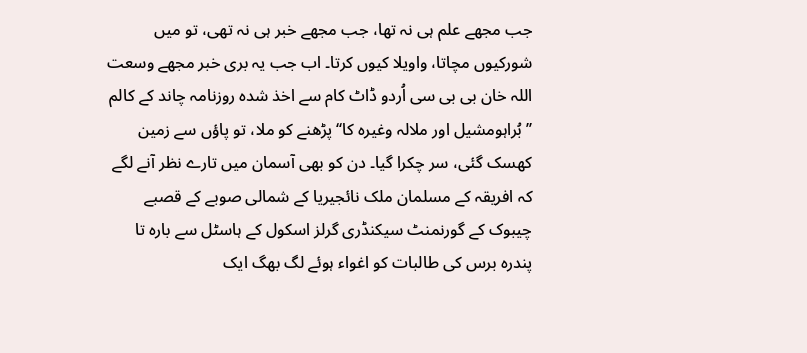جب مجھے علم ہی نہ تھا، جب مجھے خبر ہی نہ تھی، تو میں شورکیوں مچاتا، واویلا کیوں کرتا۔ اب جب یہ بری خبر مجھے وسعت اللہ خان بی بی سی اُردو ڈاٹ کام سے اخذ شدہ روزنامہ چاند کے کالم ’’بُراہومشیل اور ملالہ وغیرہ کا‘‘ پڑھنے کو ملا، تو پاؤں سے زمین کھسک گئی، سر چکرا گیا۔ دن کو بھی آسمان میں تارے نظر آنے لگے کہ افریقہ کے مسلمان ملک نائجیریا کے شمالی صوبے کے قصبے چیبوک کے گورنمنٹ سیکنڈری گرلز اسکول کے ہاسٹل سے بارہ تا پندرہ برس کی طالبات کو اغواء ہوئے لگ بھگ ایک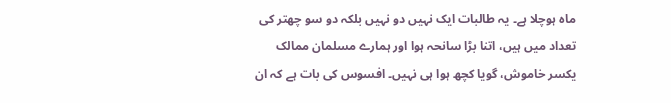ماہ ہوچلا ہے۔ یہ طالبات ایک نہیں دو نہیں بلکہ دو سو چھتر کی تعداد میں ہیں، اتنا بڑا سانحہ ہوا اور ہمارے مسلمان ممالک یکسر خاموش، گویا کچھ ہوا ہی نہیں۔ افسوس کی بات ہے کہ ان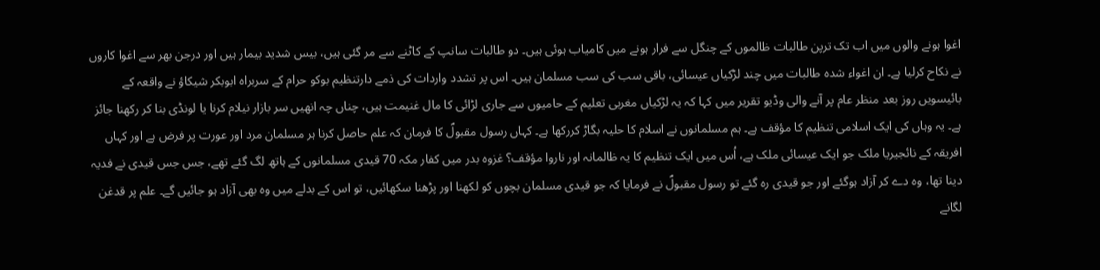اغوا ہونے والوں میں اب تک ترپن طالبات ظالموں کے چنگل سے فرار ہونے میں کامیاب ہوئی ہیں۔ دو طالبات سانپ کے کاٹنے سے مر گئی ہیں، بیس شدید بیمار ہیں اور درجن بھر سے اغوا کاروں نے نکاح کرلیا ہے۔ ان اغواء شدہ طالبات میں چند لڑکیاں عیسائی، باقی سب کی سب مسلمان ہیں۔ اس پر تشدد واردات کی ذمے دارتنظیم بوکو حرام کے سربراہ ابوبکر شیکاؤ نے واقعہ کے بائیسویں روز بعد منظر عام پر آنے والی وڈیو تقریر میں کہا کہ یہ لڑکیاں مغربی تعلیم کے حامیوں سے جاری لڑائی کا مال غنیمت ہیں، چناں چہ انھیں سر بازار نیلام کرنا یا لونڈی بنا کر رکھنا جائز ہے۔ یہ وہاں کی ایک اسلامی تنظیم کا مؤقف ہے۔ ہم مسلمانوں نے اسلام کا حلیہ بگاڑ کررکھا ہے۔ کہاں رسول مقبولؐ کا فرمان کہ علم حاصل کرنا ہر مسلمان مرد اور عورت پر فرض ہے اور کہاں افریقہ کے نائجیریا ملک جو ایک عیسائی ملک ہے، اُس میں ایک تنظیم کا یہ ظالمانہ اور ناروا مؤقف؟ غزوہ بدر میں کفار مکہ 70 قیدی مسلمانوں کے ہاتھ لگ گئے تھے، جس جس قیدی نے فدیہ دینا تھا، وہ دے کر آزاد ہوگئے اور جو قیدی رہ گئے تو رسول مقبولؐ نے فرمایا کہ جو قیدی مسلمان بچوں کو لکھنا اور پڑھنا سکھائیں، تو اس کے بدلے میں وہ بھی آزاد ہو جائیں گے۔ علم پر قدغن لگانے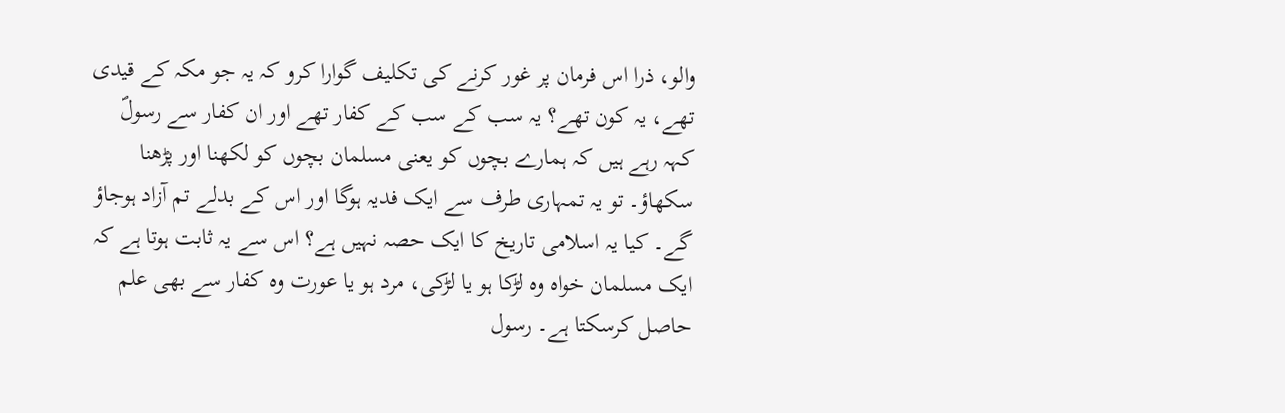والو، ذرا اس فرمان پر غور کرنے کی تکلیف گوارا کرو کہ یہ جو مکہ کے قیدی تھے، یہ کون تھے؟ یہ سب کے سب کے کفار تھے اور ان کفار سے رسولؐ کہہ رہے ہیں کہ ہمارے بچوں کو یعنی مسلمان بچوں کو لکھنا اور پڑھنا سکھاؤ۔ تو یہ تمہاری طرف سے ایک فدیہ ہوگا اور اس کے بدلے تم آزاد ہوجاؤ گے۔ کیا یہ اسلامی تاریخ کا ایک حصہ نہیں ہے؟ اس سے یہ ثابت ہوتا ہے کہ ایک مسلمان خواہ وہ لڑکا ہو یا لڑکی، مرد ہو یا عورت وہ کفار سے بھی علم حاصل کرسکتا ہے۔ رسول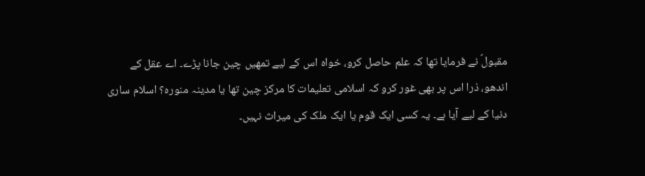مقبولؐ نے فرمایا تھا کہ علم حاصل کرو، خواہ اس کے لیے تمھیں چین جانا پڑے۔ اے عقل کے اندھو، ذرا اس پر بھی غور کرو کہ اسلامی تعلیمات کا مرکز چین تھا یا مدینہ منورہ؟ اسلام ساری دنیا کے لیے آیا ہے۔ یہ کسی ایک قوم یا ایک ملک کی میراث نہیں۔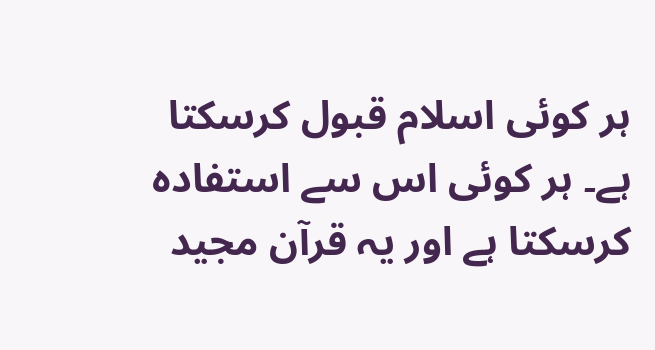ہر کوئی اسلام قبول کرسکتا ہے۔ ہر کوئی اس سے استفادہ کرسکتا ہے اور یہ قرآن مجید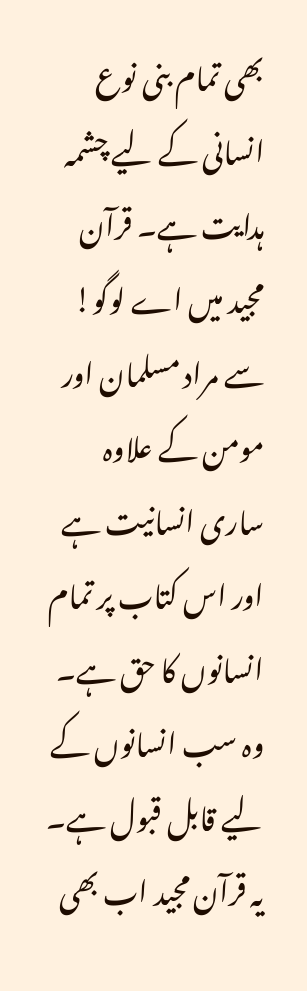بھی تمام بنی نوع انسانی کے لیے چشمہ ہدایت ہے۔ قرآن مجید میں اے لوگو! سے مراد مسلمان اور مومن کے علاوہ ساری انسانیت ہے اور اس کتاب پر تمام انسانوں کا حق ہے۔ وہ سب انسانوں کے لیے قابل قبول ہے۔ یہ قرآن مجید اب بھی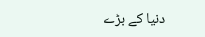دنیا کے بڑے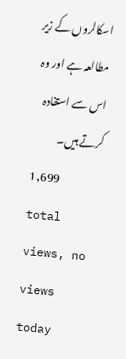اسکالروں کے زیر مطالعہ ہے اور وہ اس سے استفادہ کرتے ہیں۔
1,699 total views, no views today